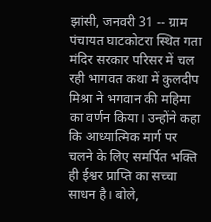झांसी, जनवरी 31 -- ग्राम पंचायत घाटकोटरा स्थित गता मंदिर सरकार परिसर में चल रही भागवत कथा में कुलदीप मिश्रा ने भगवान की महिमा का वर्णन किया। उन्होंने कहा कि आध्यात्मिक मार्ग पर चलने के लिए समर्पित भक्ति ही ईश्वर प्राप्ति का सच्चा साधन है। बोले,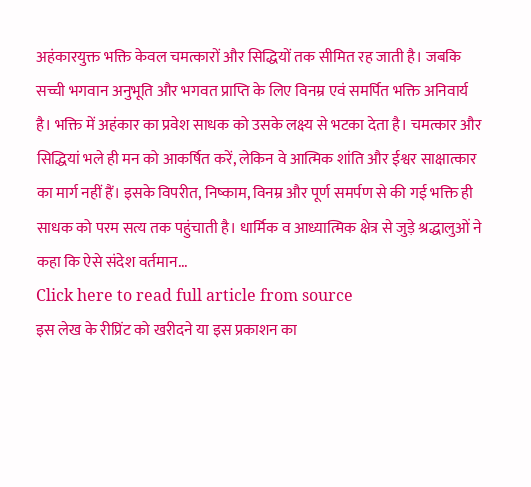अहंकारयुक्त भक्ति केवल चमत्कारों और सिद्धियों तक सीमित रह जाती है। जबकि सच्ची भगवान अनुभूति और भगवत प्राप्ति के लिए विनम्र एवं समर्पित भक्ति अनिवार्य है। भक्ति में अहंकार का प्रवेश साधक को उसके लक्ष्य से भटका देता है। चमत्कार और सिद्धियां भले ही मन को आकर्षित करें, लेकिन वे आत्मिक शांति और ईश्वर साक्षात्कार का मार्ग नहीं हैं। इसके विपरीत, निष्काम, विनम्र और पूर्ण समर्पण से की गई भक्ति ही साधक को परम सत्य तक पहुंचाती है। धार्मिक व आध्यात्मिक क्षेत्र से जुड़े श्रद्धालुओं ने कहा कि ऐसे संदेश वर्तमान...
Click here to read full article from source
इस लेख के रीप्रिंट को खरीदने या इस प्रकाशन का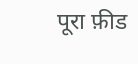पूरा फ़ीड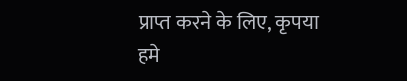प्राप्त करने के लिए, कृपया
हमे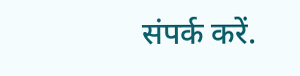संपर्क करें.